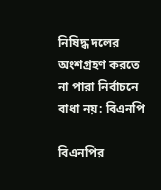নিষিদ্ধ দলের অংশগ্রহণ করতে না পারা নির্বাচনে বাধা নয়: বিএনপি

বিএনপির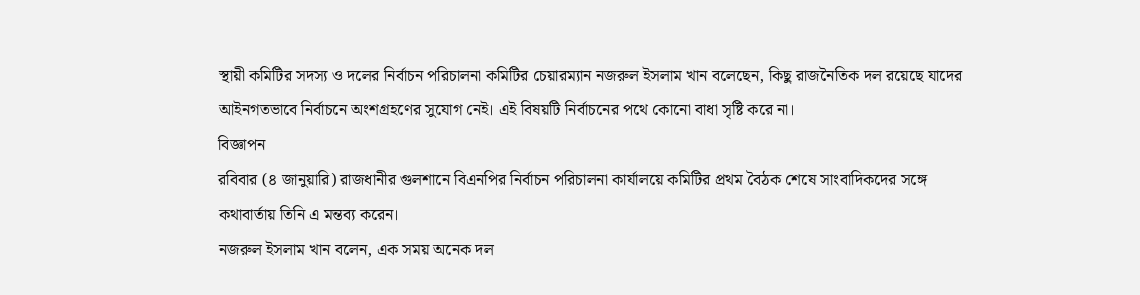স্থায়ী কমিটির সদস্য ও দলের নির্বাচন পরিচালনা কমিটির চেয়ারম্যান নজরুল ইসলাম খান বলেছেন, কিছু রাজনৈতিক দল রয়েছে যাদের আইনগতভাবে নির্বাচনে অংশগ্রহণের সুযোগ নেই। এই বিষয়টি নির্বাচনের পথে কোনো বাধা সৃষ্টি করে না।
বিজ্ঞাপন
রবিবার (৪ জানুয়ারি) রাজধানীর গুলশানে বিএনপির নির্বাচন পরিচালনা কার্যালয়ে কমিটির প্রথম বৈঠক শেষে সাংবাদিকদের সঙ্গে কথাবার্তায় তিনি এ মন্তব্য করেন।
নজরুল ইসলাম খান বলেন, এক সময় অনেক দল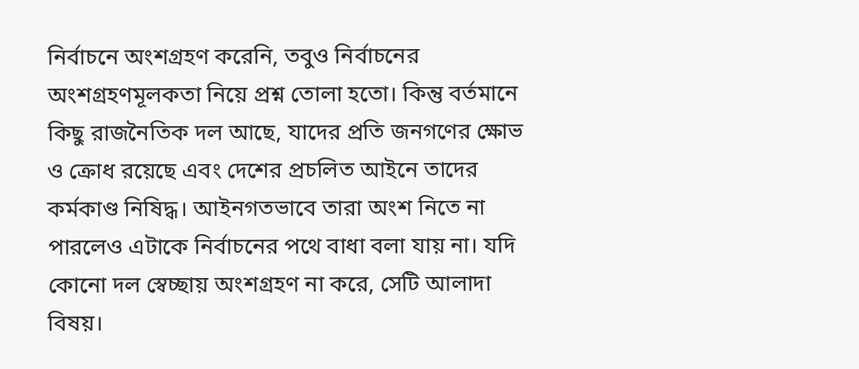নির্বাচনে অংশগ্রহণ করেনি, তবুও নির্বাচনের অংশগ্রহণমূলকতা নিয়ে প্রশ্ন তোলা হতো। কিন্তু বর্তমানে কিছু রাজনৈতিক দল আছে, যাদের প্রতি জনগণের ক্ষোভ ও ক্রোধ রয়েছে এবং দেশের প্রচলিত আইনে তাদের কর্মকাণ্ড নিষিদ্ধ। আইনগতভাবে তারা অংশ নিতে না পারলেও এটাকে নির্বাচনের পথে বাধা বলা যায় না। যদি কোনো দল স্বেচ্ছায় অংশগ্রহণ না করে, সেটি আলাদা বিষয়।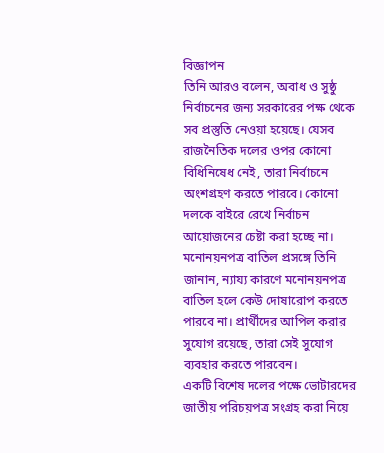বিজ্ঞাপন
তিনি আরও বলেন, অবাধ ও সুষ্ঠু নির্বাচনের জন্য সরকারের পক্ষ থেকে সব প্রস্তুতি নেওয়া হয়েছে। যেসব রাজনৈতিক দলের ওপর কোনো বিধিনিষেধ নেই, তারা নির্বাচনে অংশগ্রহণ করতে পারবে। কোনো দলকে বাইরে রেখে নির্বাচন আয়োজনের চেষ্টা করা হচ্ছে না।
মনোনয়নপত্র বাতিল প্রসঙ্গে তিনি জানান, ন্যায্য কারণে মনোনয়নপত্র বাতিল হলে কেউ দোষারোপ করতে পারবে না। প্রার্থীদের আপিল করার সুযোগ রয়েছে, তারা সেই সুযোগ ব্যবহার করতে পারবেন।
একটি বিশেষ দলের পক্ষে ভোটারদের জাতীয় পরিচয়পত্র সংগ্রহ করা নিয়ে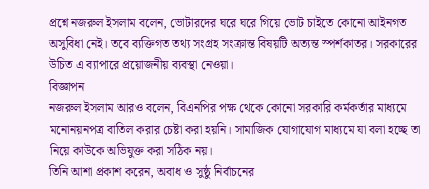প্রশ্নে নজরুল ইসলাম বলেন, ভোটারদের ঘরে ঘরে গিয়ে ভোট চাইতে কোনো আইনগত অসুবিধা নেই। তবে ব্যক্তিগত তথ্য সংগ্রহ সংক্রান্ত বিষয়টি অত্যন্ত স্পর্শকাতর। সরকারের উচিত এ ব্যাপারে প্রয়োজনীয় ব্যবস্থা নেওয়া।
বিজ্ঞাপন
নজরুল ইসলাম আরও বলেন, বিএনপির পক্ষ থেকে কোনো সরকারি কর্মকর্তার মাধ্যমে মনোনয়নপত্র বাতিল করার চেষ্টা করা হয়নি। সামাজিক যোগাযোগ মাধ্যমে যা বলা হচ্ছে তা নিয়ে কাউকে অভিযুক্ত করা সঠিক নয়।
তিনি আশা প্রকাশ করেন, অবাধ ও সুষ্ঠু নির্বাচনের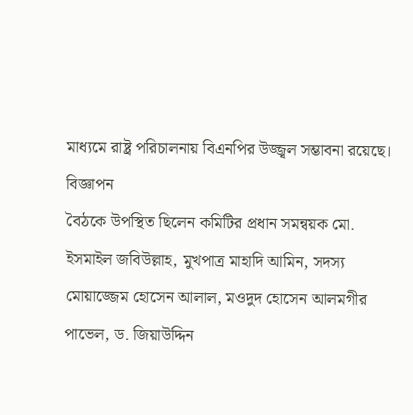মাধ্যমে রাষ্ট্র পরিচালনায় বিএনপির উজ্জ্বল সম্ভাবনা রয়েছে।
বিজ্ঞাপন
বৈঠকে উপস্থিত ছিলেন কমিটির প্রধান সমন্বয়ক মো. ইসমাইল জবিউল্লাহ, মুখপাত্র মাহাদি আমিন, সদস্য মোয়াজ্জেম হোসেন আলাল, মওদুদ হোসেন আলমগীর পাভেল, ড. জিয়াউদ্দিন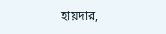হায়দার,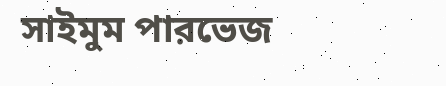সাইমুম পারভেজ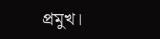প্রমুখ।